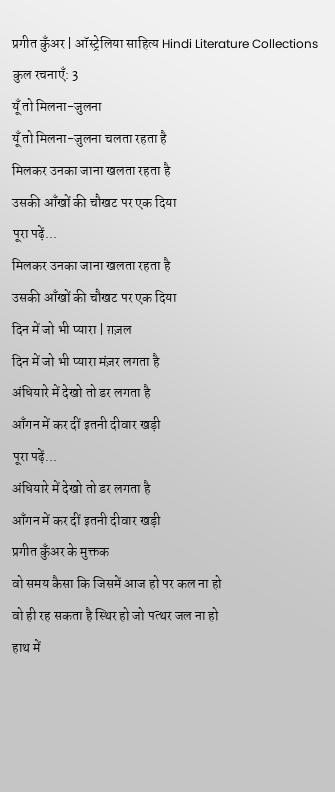प्रगीत कुँअर | ऑस्ट्रेलिया साहित्य Hindi Literature Collections
कुल रचनाएँ: 3
यूँ तो मिलना-जुलना
यूँ तो मिलना-जुलना चलता रहता है
मिलकर उनका जाना खलता रहता है
उसकी आँखों की चौखट पर एक दिया
पूरा पढ़ें...
मिलकर उनका जाना खलता रहता है
उसकी आँखों की चौखट पर एक दिया
दिन में जो भी प्यारा | ग़ज़ल
दिन में जो भी प्यारा मंज़र लगता है
अंधियारे में देखो तो डर लगता है
आँगन में कर दीं इतनी दीवार खड़ी
पूरा पढ़ें...
अंधियारे में देखो तो डर लगता है
आँगन में कर दीं इतनी दीवार खड़ी
प्रगीत कुँअर के मुक्तक
वो समय कैसा कि जिसमें आज हो पर कल ना हो
वो ही रह सकता है स्थिर हो जो पत्थर जल ना हो
हाथ में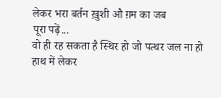लेकर भरा बर्तन ख़ुशी औ ग़म का जब
पूरा पढ़ें...
वो ही रह सकता है स्थिर हो जो पत्थर जल ना हो
हाथ में लेकर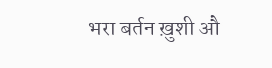भरा बर्तन ख़ुशी औ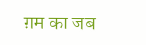ग़म का जब